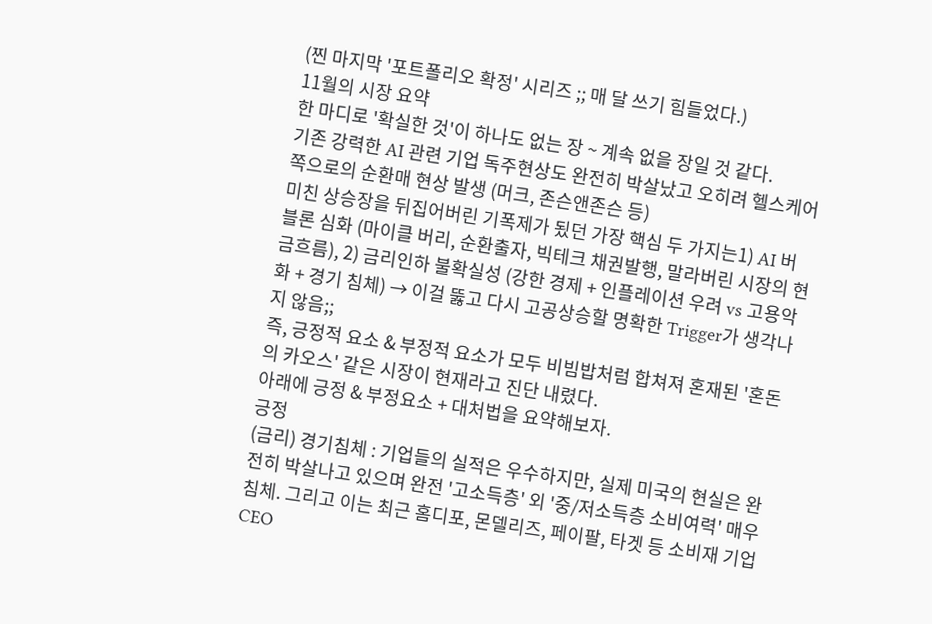(찐 마지막 '포트폴리오 확정' 시리즈 ;; 매 달 쓰기 힘들었다.)
11월의 시장 요약
한 마디로 '확실한 것'이 하나도 없는 장 ~ 계속 없을 장일 것 같다.
기존 강력한 AI 관련 기업 독주현상도 완전히 박살났고 오히려 헬스케어쪽으로의 순환매 현상 발생 (머크, 존슨앤존슨 등)
미친 상승장을 뒤집어버린 기폭제가 됬던 가장 핵심 두 가지는1) AI 버블론 심화 (마이클 버리, 순환출자, 빅테크 채권발행, 말라버린 시장의 현금흐름), 2) 금리인하 불확실성 (강한 경제 + 인플레이션 우려 vs 고용악화 + 경기 침체) → 이걸 뚫고 다시 고공상승할 명확한 Trigger가 생각나지 않음;;
즉, 긍정적 요소 & 부정적 요소가 모두 비빔밥처럼 합쳐져 혼재된 '혼돈의 카오스' 같은 시장이 현재라고 진단 내렸다.
아래에 긍정 & 부정요소 + 대처법을 요약해보자.
긍정
(금리) 경기침체 : 기업들의 실적은 우수하지만, 실제 미국의 현실은 완전히 박살나고 있으며 완전 '고소득층' 외 '중/저소득층 소비여력' 매우 침체. 그리고 이는 최근 홈디포, 몬델리즈, 페이팔, 타겟 등 소비재 기업 CEO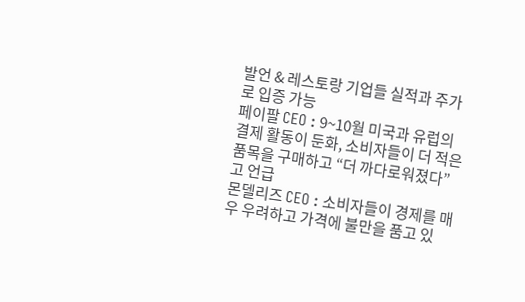발언 & 레스토랑 기업들 실적과 주가로 입증 가능
페이팔 CEO : 9~10월 미국과 유럽의 결제 활동이 둔화, 소비자들이 더 적은 품목을 구매하고 “더 까다로워졌다”고 언급
몬델리즈 CEO : 소비자들이 경제를 매우 우려하고 가격에 불만을 품고 있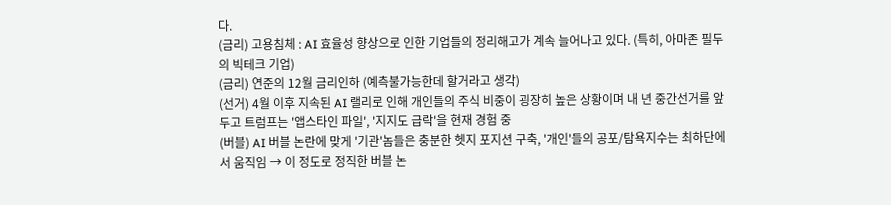다.
(금리) 고용침체 : AI 효율성 향상으로 인한 기업들의 정리해고가 계속 늘어나고 있다. (특히, 아마존 필두의 빅테크 기업)
(금리) 연준의 12월 금리인하 (예측불가능한데 할거라고 생각)
(선거) 4월 이후 지속된 AI 랠리로 인해 개인들의 주식 비중이 굉장히 높은 상황이며 내 년 중간선거를 앞두고 트럼프는 '앱스타인 파일', '지지도 급락'을 현재 경험 중
(버블) AI 버블 논란에 맞게 '기관'놈들은 충분한 헷지 포지션 구축, '개인'들의 공포/탐욕지수는 최하단에서 움직임 → 이 정도로 정직한 버블 논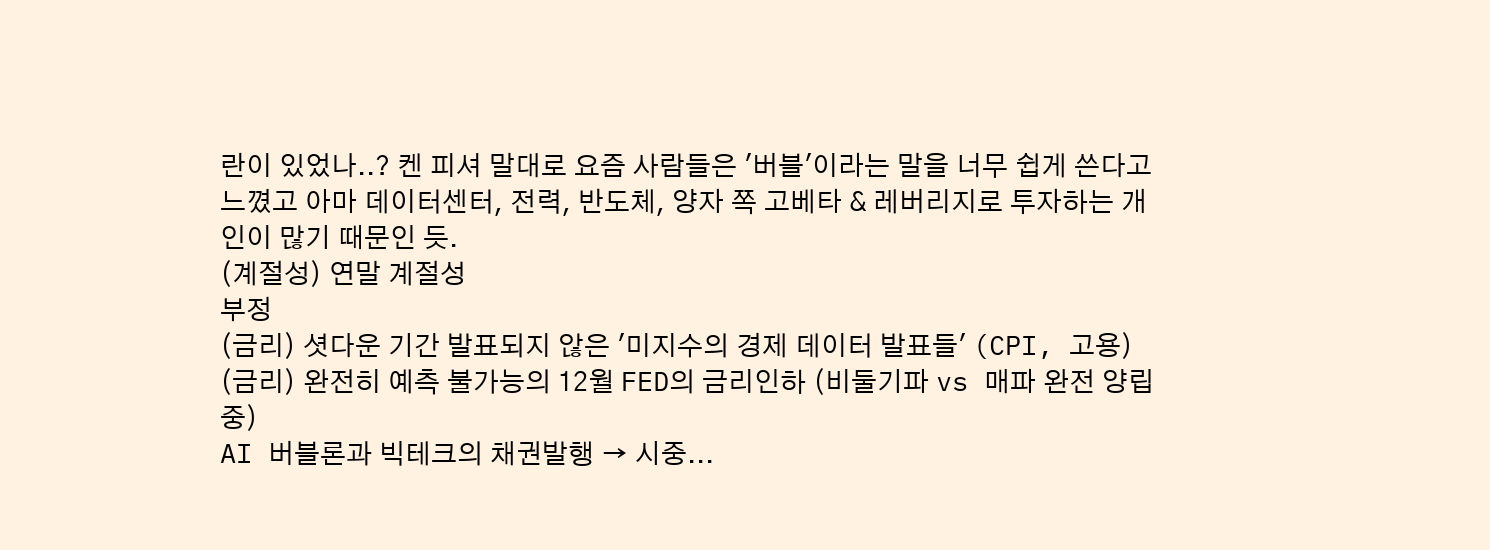란이 있었나..? 켄 피셔 말대로 요즘 사람들은 '버블'이라는 말을 너무 쉽게 쓴다고 느꼈고 아마 데이터센터, 전력, 반도체, 양자 쪽 고베타 & 레버리지로 투자하는 개인이 많기 때문인 듯.
(계절성) 연말 계절성
부정
(금리) 셧다운 기간 발표되지 않은 '미지수의 경제 데이터 발표들' (CPI, 고용)
(금리) 완전히 예측 불가능의 12월 FED의 금리인하 (비둘기파 vs 매파 완전 양립 중)
AI 버블론과 빅테크의 채권발행 → 시중...